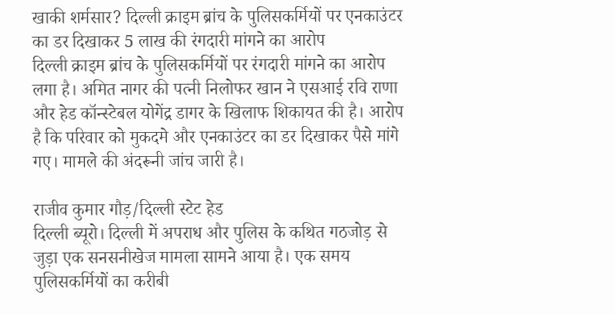खाकी शर्मसार? दिल्ली क्राइम ब्रांच के पुलिसकर्मियों पर एनकाउंटर का डर दिखाकर 5 लाख की रंगदारी मांगने का आरोप
दिल्ली क्राइम ब्रांच के पुलिसकर्मियों पर रंगदारी मांगने का आरोप लगा है। अमित नागर की पत्नी निलोफर खान ने एसआई रवि राणा और हेड कॉन्स्टेबल योगेंद्र डागर के खिलाफ शिकायत की है। आरोप है कि परिवार को मुकदमे और एनकाउंटर का डर दिखाकर पैसे मांगे गए। मामले की अंदरूनी जांच जारी है।

राजीव कुमार गौड़/दिल्ली स्टेट हेड
दिल्ली ब्यूरो। दिल्ली में अपराध और पुलिस के कथित गठजोड़ से जुड़ा एक सनसनीखेज मामला सामने आया है। एक समय पुलिसकर्मियों का करीबी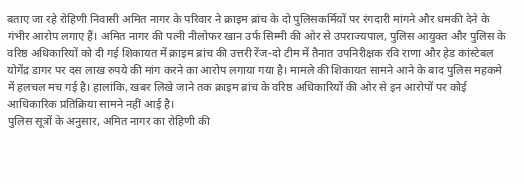बताए जा रहे रोहिणी निवासी अमित नागर के परिवार ने क्राइम ब्रांच के दो पुलिसकर्मियों पर रंगदारी मांगने और धमकी देने के गंभीर आरोप लगाए हैं। अमित नागर की पत्नी नीलोफर खान उर्फ सिम्मी की ओर से उपराज्यपाल, पुलिस आयुक्त और पुलिस के वरिष्ठ अधिकारियों को दी गई शिकायत में क्राइम ब्रांच की उत्तरी रेंज-दो टीम में तैनात उपनिरीक्षक रवि राणा और हेड कांस्टेबल योगेंद्र डागर पर दस लाख रुपये की मांग करने का आरोप लगाया गया है। मामले की शिकायत सामने आने के बाद पुलिस महकमे में हलचल मच गई है। हालांकि, खबर लिखे जाने तक क्राइम ब्रांच के वरिष्ठ अधिकारियों की ओर से इन आरोपों पर कोई आधिकारिक प्रतिक्रिया सामने नहीं आई है।
पुलिस सूत्रों के अनुसार, अमित नागर का रोहिणी की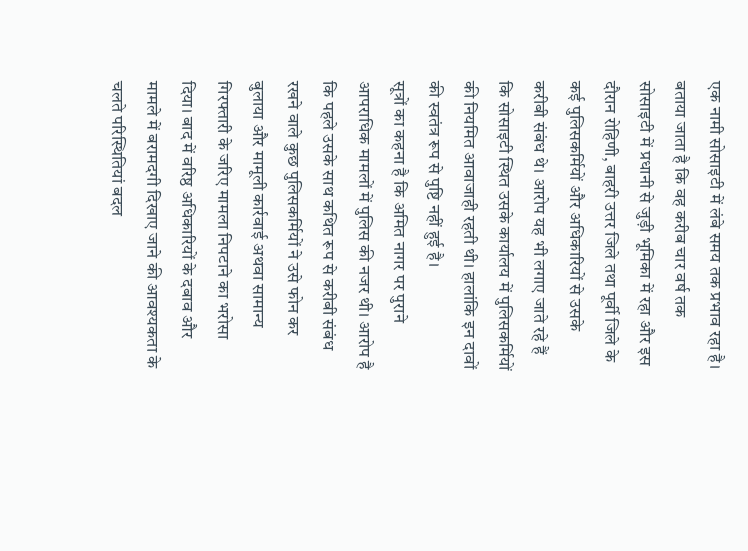एक नामी सोसाइटी में लंबे समय तक प्रभाव रहा है। बताया जाता है कि वह करीब चार वर्ष तक सोसाइटी में प्रधानी से जुड़ी भूमिका में रहा और इस दौरान रोहिणी, बाहरी उत्तर जिले तथा पूर्वी जिले के कई पुलिसकर्मियों और अधिकारियों से उसके करीबी संबंध थे। आरोप यह भी लगाए जाते रहे हैं कि सोसाइटी स्थित उसके कार्यालय में पुलिसकर्मियों की नियमित आवाजाही रहती थी। हालांकि इन दावों की स्वतंत्र रूप से पुष्टि नहीं हुई है।
सूत्रों का कहना है कि अमित नागर पर पुराने आपराधिक मामलों में पुलिस की नजर थी। आरोप है कि पहले उसके साथ कथित रूप से करीबी संबंध रखने वाले कुछ पुलिसकर्मियों ने उसे फोन कर बुलाया और मामूली कार्रवाई अथवा सामान्य गिरफ्तारी के जरिए मामला निपटाने का भरोसा दिया। बाद में वरिष्ठ अधिकारियों के दबाव और मामले में बरामदगी दिखाए जाने की आवश्यकता के चलते परिस्थितियां बदल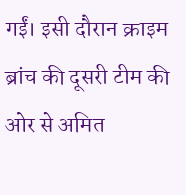गईं। इसी दौरान क्राइम ब्रांच की दूसरी टीम की ओर से अमित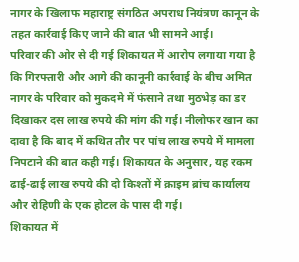नागर के खिलाफ महाराष्ट्र संगठित अपराध नियंत्रण कानून के तहत कार्रवाई किए जाने की बात भी सामने आई।
परिवार की ओर से दी गई शिकायत में आरोप लगाया गया है कि गिरफ्तारी और आगे की कानूनी कार्रवाई के बीच अमित नागर के परिवार को मुकदमे में फंसाने तथा मुठभेड़ का डर दिखाकर दस लाख रुपये की मांग की गई। नीलोफर खान का दावा है कि बाद में कथित तौर पर पांच लाख रुपये में मामला निपटाने की बात कही गई। शिकायत के अनुसार, यह रकम ढाई-ढाई लाख रुपये की दो किश्तों में क्राइम ब्रांच कार्यालय और रोहिणी के एक होटल के पास दी गई।
शिकायत में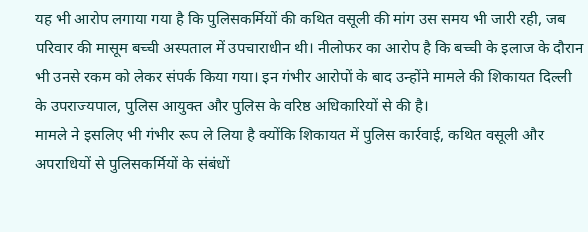यह भी आरोप लगाया गया है कि पुलिसकर्मियों की कथित वसूली की मांग उस समय भी जारी रही, जब परिवार की मासूम बच्ची अस्पताल में उपचाराधीन थी। नीलोफर का आरोप है कि बच्ची के इलाज के दौरान भी उनसे रकम को लेकर संपर्क किया गया। इन गंभीर आरोपों के बाद उन्होंने मामले की शिकायत दिल्ली के उपराज्यपाल, पुलिस आयुक्त और पुलिस के वरिष्ठ अधिकारियों से की है।
मामले ने इसलिए भी गंभीर रूप ले लिया है क्योंकि शिकायत में पुलिस कार्रवाई, कथित वसूली और अपराधियों से पुलिसकर्मियों के संबंधों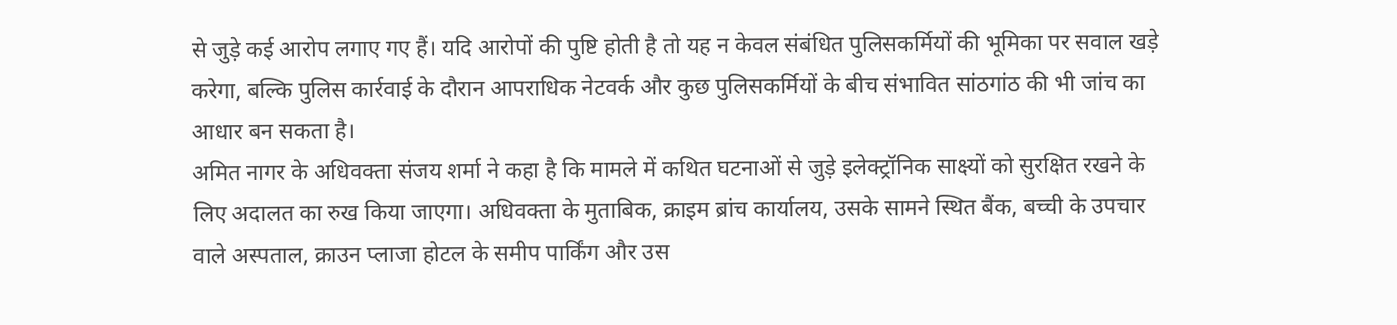से जुड़े कई आरोप लगाए गए हैं। यदि आरोपों की पुष्टि होती है तो यह न केवल संबंधित पुलिसकर्मियों की भूमिका पर सवाल खड़े करेगा, बल्कि पुलिस कार्रवाई के दौरान आपराधिक नेटवर्क और कुछ पुलिसकर्मियों के बीच संभावित सांठगांठ की भी जांच का आधार बन सकता है।
अमित नागर के अधिवक्ता संजय शर्मा ने कहा है कि मामले में कथित घटनाओं से जुड़े इलेक्ट्रॉनिक साक्ष्यों को सुरक्षित रखने के लिए अदालत का रुख किया जाएगा। अधिवक्ता के मुताबिक, क्राइम ब्रांच कार्यालय, उसके सामने स्थित बैंक, बच्ची के उपचार वाले अस्पताल, क्राउन प्लाजा होटल के समीप पार्किंग और उस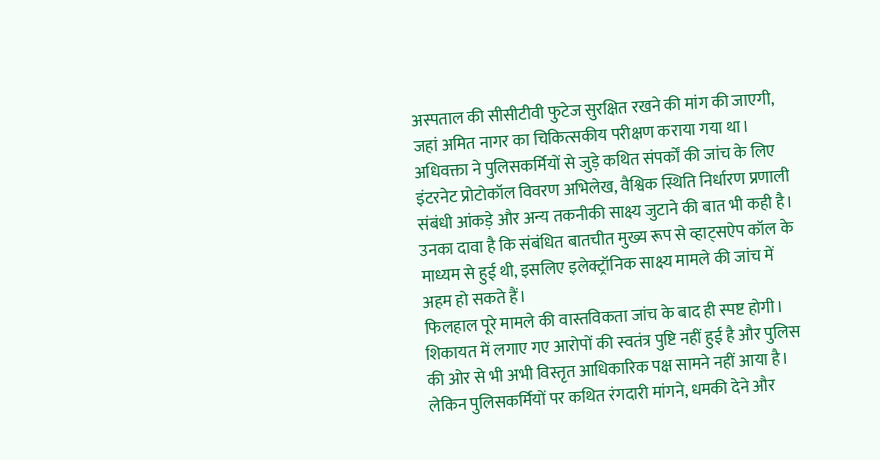अस्पताल की सीसीटीवी फुटेज सुरक्षित रखने की मांग की जाएगी, जहां अमित नागर का चिकित्सकीय परीक्षण कराया गया था।
अधिवक्ता ने पुलिसकर्मियों से जुड़े कथित संपर्कों की जांच के लिए इंटरनेट प्रोटोकॉल विवरण अभिलेख, वैश्विक स्थिति निर्धारण प्रणाली संबंधी आंकड़े और अन्य तकनीकी साक्ष्य जुटाने की बात भी कही है। उनका दावा है कि संबंधित बातचीत मुख्य रूप से व्हाट्सऐप कॉल के माध्यम से हुई थी, इसलिए इलेक्ट्रॉनिक साक्ष्य मामले की जांच में अहम हो सकते हैं।
फिलहाल पूरे मामले की वास्तविकता जांच के बाद ही स्पष्ट होगी। शिकायत में लगाए गए आरोपों की स्वतंत्र पुष्टि नहीं हुई है और पुलिस की ओर से भी अभी विस्तृत आधिकारिक पक्ष सामने नहीं आया है। लेकिन पुलिसकर्मियों पर कथित रंगदारी मांगने, धमकी देने और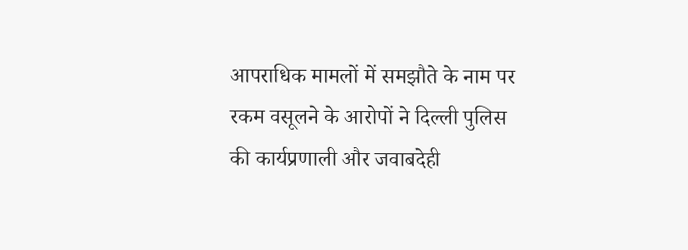आपराधिक मामलों में समझौते के नाम पर रकम वसूलने के आरोपों ने दिल्ली पुलिस की कार्यप्रणाली और जवाबदेही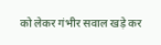को लेकर गंभीर सवाल खड़े कर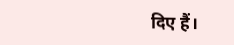दिए हैं।